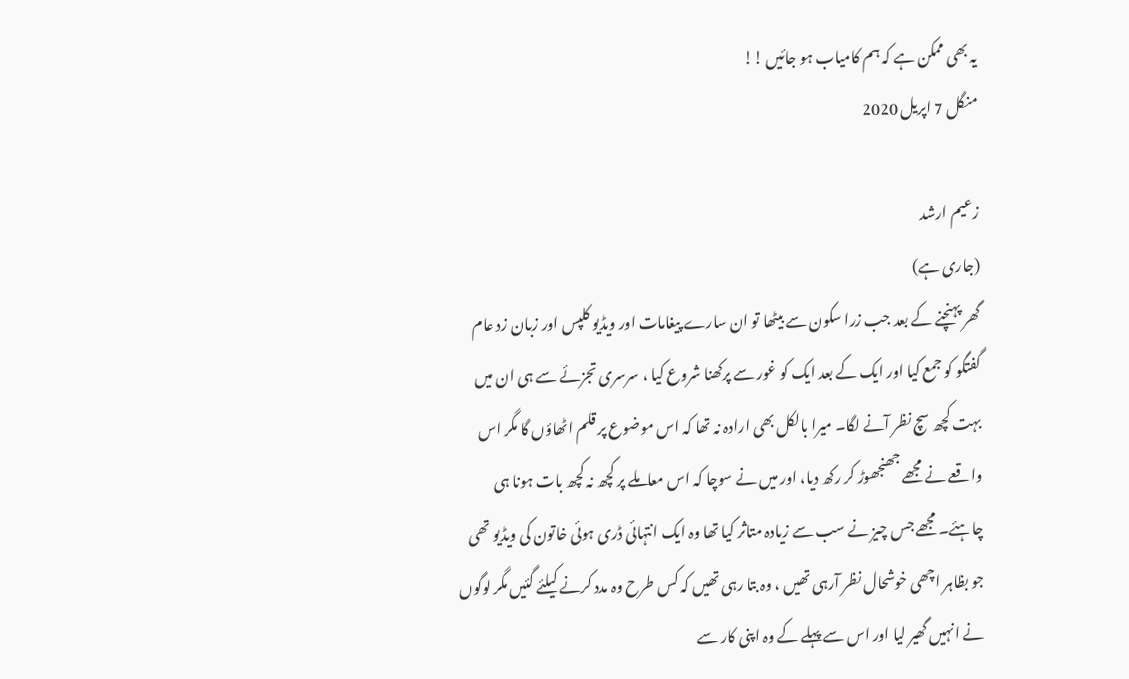یہ بھی ممکن ہے کہ ہم کامیاب ہو جائیں !!
منگل 7 اپریل 2020

زعیم ارشد
(جاری ہے)
گھر پہنچنے کے بعد جب زرا سکون سے بیٹھا تو ان سارے پیغامات اور ویڈیو کلپس اور زبان زد عام گفتگو کو جمع کیا اور ایک کے بعد ایک کو غور سے پرکھنا شروع کیا ، سرسری تجزئے سے ہی ان میں بہت کچھ سچ نظر آنے لگا۔ میرا بالکل بھی ارادہ نہ تھا کہ اس موضوع پر قلم اٹھاؤں گا مگر اس واقعے نے مجھے جھنجھوڑ کر رکھ دیا، اور میں نے سوچا کہ اس معاملے پر کچھ نہ کچھ بات ہونا ہی چاہئے۔ مجھے جس چیز نے سب سے زیادہ متاثر کیا تھا وہ ایک انتہائی ڈری ہوئی خاتون کی ویڈیو تھی جو بظاہر اچھی خوشحال نظر آرہی تھیں ، وہ بتا رہی تھیں کہ کس طرح وہ مدد کرنے کیلئے گئیں مگر لوگوں نے انہیں گھیر لیا اور اس سے پہلے کے وہ اپنی کار سے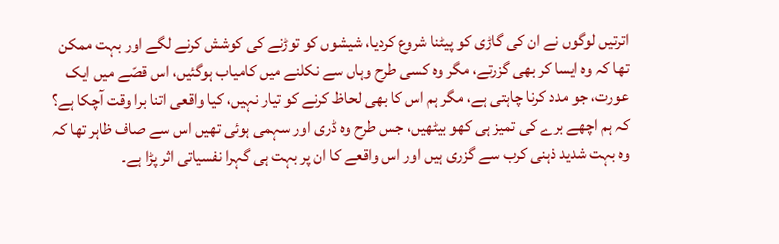اترتیں لوگوں نے ان کی گاڑی کو پیٹنا شروع کردیا، شیشوں کو توڑنے کی کوشش کرنے لگے اور بہت ممکن تھا کہ وہ ایسا کر بھی گزرتے، مگر وہ کسی طرح وہاں سے نکلنے میں کامیاب ہوگئیں، اس قصّے میں ایک عورت، جو مدد کرنا چاہتی ہے، مگر ہم اس کا بھی لحاظ کرنے کو تیار نہیں، کیا واقعی اتنا برا وقت آچکا ہے؟ کہ ہم اچھے برے کی تمیز ہی کھو بیٹھیں، جس طرح وہ ڈری اور سہمی ہوئی تھیں اس سے صاف ظاہر تھا کہ وہ بہت شدید ذہنی کرب سے گزری ہیں اور اس واقعے کا ان پر بہت ہی گہرا نفسیاتی اثر پڑا ہے۔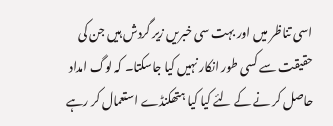اسی تناظر میں اور بہت سی خبریں زیر گردش ہیں جن کی حقیقت سے کسی طور انکار نہیں کیا جاسکتا۔ کہ لوگ امداد حاصل کر نے کے لئے کیا کیا ہتھکنڈے استعمال کر رہے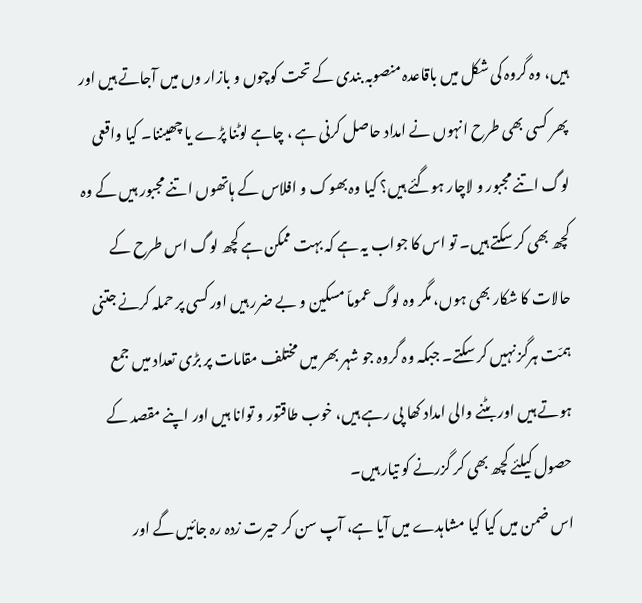ہیں، وہ گروہ کی شکل میں باقاعدہ منصوبہ بندی کے تحت کوچوں و بازار وں میں آجاتے ہیں اور پھر کسی بھی طرح انہوں نے امداد حاصل کرنی ہے ، چاہے لوٹنا پڑے یا چھیننا۔ کیا واقعی لوگ اتنے مجبور و لاچار ہوگئے ہیں؟ کیا وہ بھوک و افلاس کے ہاتھوں اتنے مجبور ہیں کے وہ کچھ بھی کر سکتے ہیں۔ تو اس کا جواب یہ ہے کہ بہت ممکن ہے کچھ لوگ اس طرح کے حالات کا شکار بھی ہوں، مگر وہ لوگ عموماّ مسکین و بے ضرر ہیں اور کسی پر حملہ کرنے جتنی ہمّت ہرگز نہیں کر سکتے۔ جبکہ وہ گروہ جو شہر بھر میں مختلف مقامات پر بڑی تعداد میں جمع ہوتے ہیں اور بٹنے والی امداد کھا پی رہے ہیں، خوب طاقتور و توانا ہیں اور اپنے مقصد کے حصول کیلئے کچھ بھی کر گزرنے کو تیار ہیں۔
اس ضمن میں کیا کیا مشاہدے میں آیا ہے، آپ سن کر حیرت زدہ رہ جائیں گے اور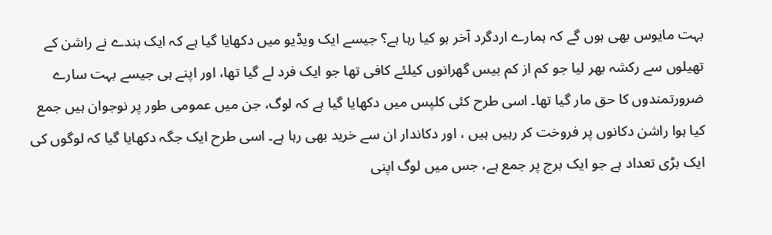بہت مایوس بھی ہوں گے کہ ہمارے اردگرد آخر ہو کیا رہا ہے؟ جیسے ایک ویڈیو میں دکھایا گیا ہے کہ ایک بندے نے راشن کے تھیلوں سے رکشہ بھر لیا جو کم از کم بیس گھرانوں کیلئے کافی تھا جو ایک فرد لے گیا تھا، اور اپنے ہی جیسے بہت سارے ضرورتمندوں کا حق مار گیا تھا۔ اسی طرح کئی کلپس میں دکھایا گیا ہے کہ لوگ، جن میں عمومی طور پر نوجوان ہیں جمع کیا ہوا راشن دکانوں پر فروخت کر رہیں ہیں ، اور دکاندار ان سے خرید بھی رہا ہے۔ اسی طرح ایک جگہ دکھایا گیا کہ لوگوں کی ایک بڑی تعداد ہے جو ایک برج پر جمع ہے، جس میں لوگ اپنی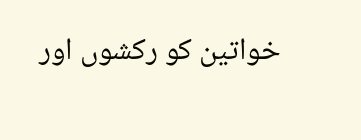خواتین کو رکشوں اور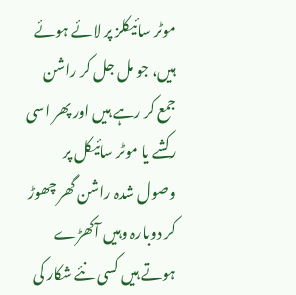موٹر سائیکلز پر لائے ہوئے ہیں، جو مل جل کر راشن جمع کر رہے ہیں اور پھر اسی رکشے یا موٹر سائیکل پر وصول شدہ راشن گھر چھوڑ کر دوبارہ وہیں آکھڑے ہوتے ہیں کسی نئے شکار کی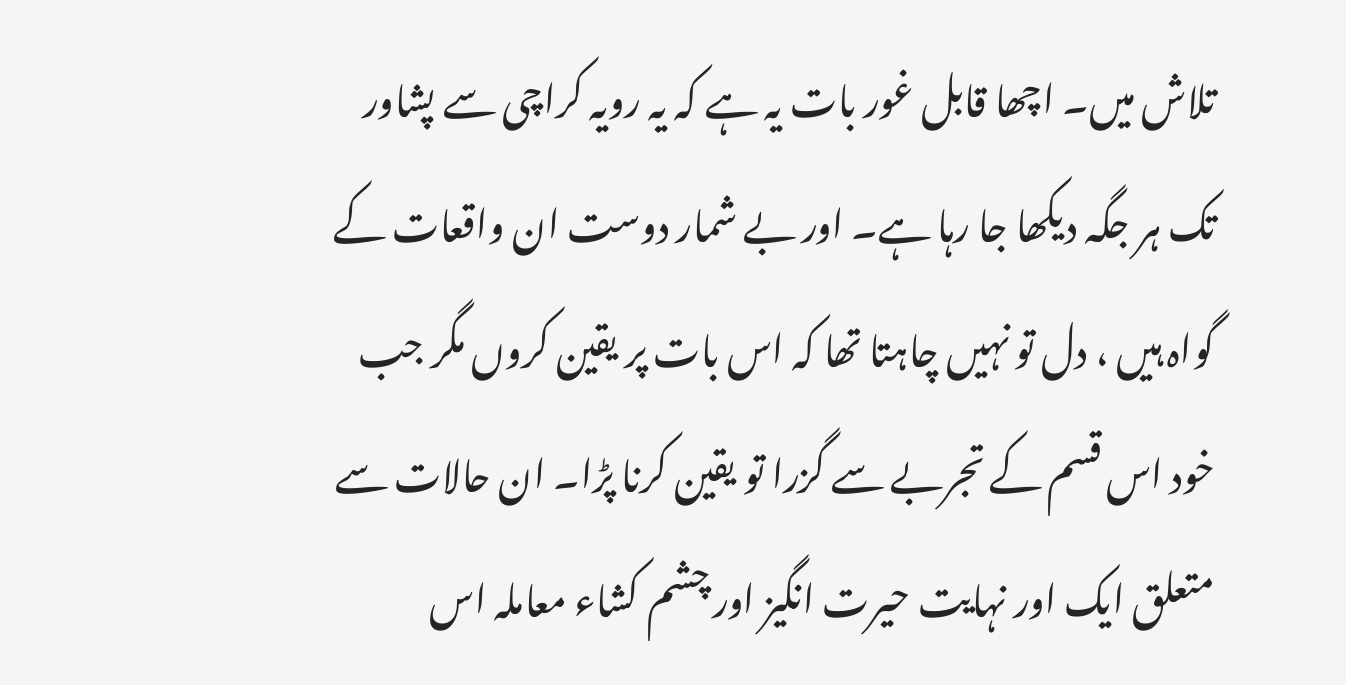تلاش میں۔ اچھا قابل غور بات یہ ہے کہ یہ رویہ کراچی سے پشاور تک ہر جگہ دیکھا جا رہا ہے۔ اور بے شمار دوست ان واقعات کے گواہ ہیں ، دل تو نہیں چاہتا تھا کہ اس بات پر یقین کروں مگر جب خود اس قسم کے تجربے سے گزرا تو یقین کرنا پڑا۔ ان حالات سے متعلق ایک اور نہایت حیرت انگیز اور چشم کشاء معاملہ اس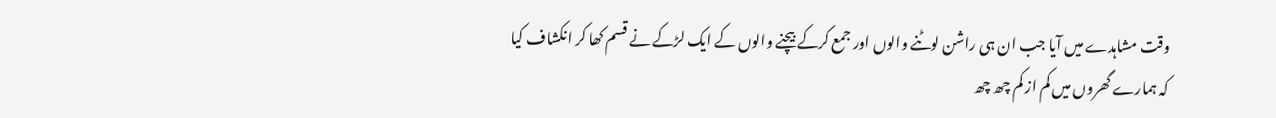وقت مشاہدے میں آیا جب ان ہی راشن لوٹنے والوں اور جمع کرکے بیچنے والوں کے ایک لڑکے نے قسم کھا کر انکشاف کیا کہ ہمارے گھروں میں کم از کم چھ چھ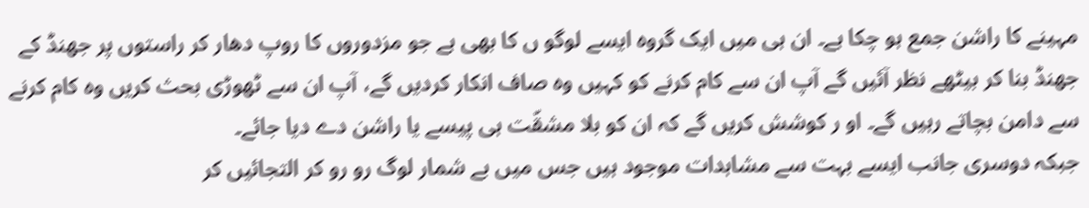مہینے کا راشن جمع ہو چکا ہے۔ ان ہی میں ایک گروہ ایسے لوگو ں کا بھی ہے جو مزدوروں کا روپ دھار کر راستوں پر جھنڈ کے جھنڈ بنا کر بیٹھے نظر آئیں گے آپ ان سے کام کرنے کو کہیں وہ صاف انکار کردیں گے، آپ ان سے ٹھوڑی بحث کریں وہ کام کرنے سے دامن بچاتے رہیں گے۔ او ر کوشش کریں گے کہ ان کو بلا مشقّت ہی پیسے یا راشن دے دیا جائے۔
جبکہ دوسری جانب ایسے بہت سے مشاہدات موجود ہیں جس میں بے شمار لوگ رو رو کر التجائیں کر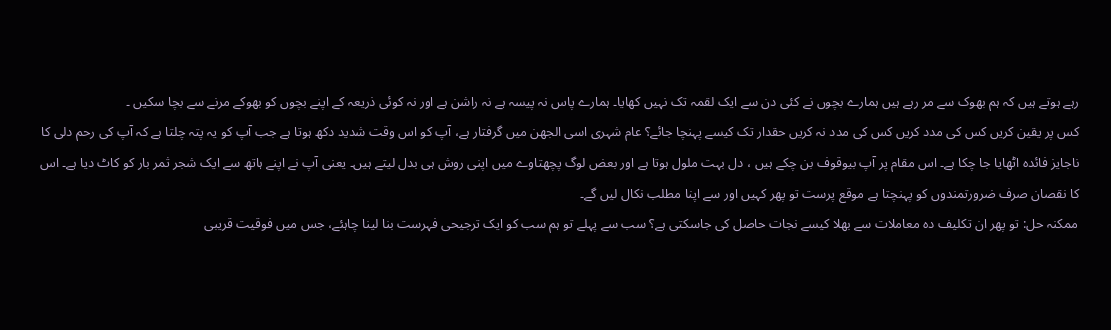رہے ہوتے ہیں کہ ہم بھوک سے مر رہے ہیں ہمارے بچوں نے کئی دن سے ایک لقمہ تک نہیں کھایا۔ ہمارے پاس نہ پیسہ ہے نہ راشن ہے اور نہ کوئی ذریعہ کے اپنے بچوں کو بھوکے مرنے سے بچا سکیں ۔
کس پر یقین کریں کس کی مدد کریں کس کی مدد نہ کریں حقدار تک کیسے پہنچا جائے؟ عام شہری اسی الجھن میں گرفتار ہے، آپ کو اس وقت شدید دکھ ہوتا ہے جب آپ کو یہ پتہ چلتا ہے کہ آپ کی رحم دلی کا ناجایز فائدہ اٹھایا جا چکا ہے۔ اس مقام پر آپ بیوقوف بن چکے ہیں ، دل بہت ملول ہوتا ہے اور بعض لوگ پچھتاوے میں اپنی روش ہی بدل لیتے ہیں۔ یعنی آپ نے اپنے ہاتھ سے ایک شجر ثمر بار کو کاٹ دیا ہے۔ اس کا نقصان صرف ضرورتمندوں کو پہنچتا ہے موقع پرست تو پھر کہیں اور سے اپنا مطلب نکال لیں گے۔
ممکنہ حل: تو پھر ان تکلیف دہ معاملات سے بھلا کیسے نجات حاصل کی جاسکتی ہے؟ سب سے پہلے تو ہم سب کو ایک ترجیحی فہرست بنا لینا چاہئے، جس میں فوقیت قریبی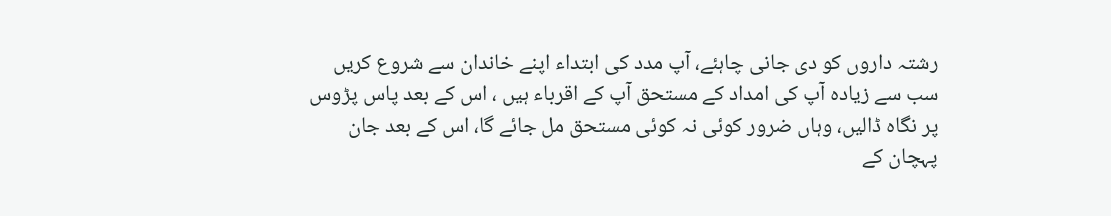رشتہ داروں کو دی جانی چاہئے، آپ مدد کی ابتداء اپنے خاندان سے شروع کریں سب سے زیادہ آپ کی امداد کے مستحق آپ کے اقرباء ہیں ، اس کے بعد پاس پڑوس پر نگاہ ڈالیں، وہاں ضرور کوئی نہ کوئی مستحق مل جائے گا، اس کے بعد جان پہچان کے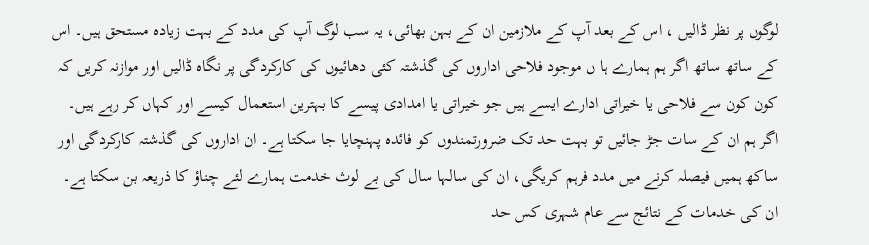لوگوں پر نظر ڈالیں ، اس کے بعد آپ کے ملازمین ان کے بہن بھائی، یہ سب لوگ آپ کی مدد کے بہت زیادہ مستحق ہیں۔ اس کے ساتھ ساتھ اگر ہم ہمارے ہا ں موجود فلاحی اداروں کی گذشتہ کئی دھائیوں کی کارکردگی پر نگاہ ڈالیں اور موازنہ کریں کہ کون کون سے فلاحی یا خیراتی ادارے ایسے ہیں جو خیراتی یا امدادی پیسے کا بہترین استعمال کیسے اور کہاں کر رہے ہیں۔ اگر ہم ان کے سات جڑ جائیں تو بہت حد تک ضرورتمندوں کو فائدہ پہنچایا جا سکتا ہے۔ ان اداروں کی گذشتہ کارکردگی اور ساکھ ہمیں فیصلہ کرنے میں مدد فرہم کریگی، ان کی سالہا سال کی بے لوث خدمت ہمارے لئے چناؤ کا ذریعہ بن سکتا ہے۔ ان کی خدمات کے نتائج سے عام شہری کس حد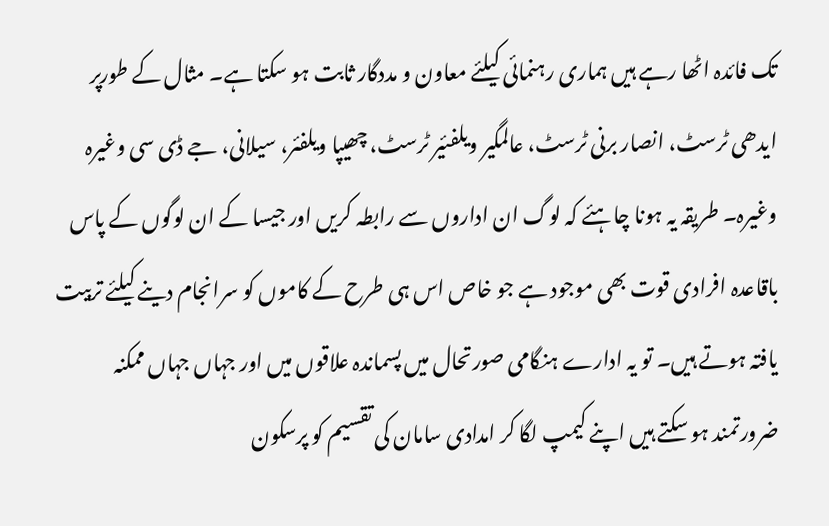تک فائدہ اٹھا رہے ہیں ہماری رہنمائی کیلئے معاون و مددگار ثابت ہو سکتا ہے۔ مثال کے طورپر ایدھی ٹرسٹ، انصار برنی ٹرسٹ، عالمگیر ویلفئیر ٹرسٹ، چھیپا ویلفئر، سیلانی، جے ڈی سی وغیرہ وغیرہ۔ طریقہ یہ ہونا چاہئے کہ لوگ ان اداروں سے رابطہ کریں اور جیسا کے ان لوگوں کے پاس باقاعدہ افرادی قوت بھی موجود ہے جو خاص اس ہی طرح کے کاموں کو سرانجام دینے کیلئے تربیت یافتہ ہوتے ہیں۔ تو یہ ادارے ہنگامی صورتحال میں پسماندہ علاقوں میں اور جہاں جہاں ممکنہ ضرورتمند ہو سکتے ہیں اپنے کیمپ لگا کر امدادی سامان کی تقسیم کو پرسکون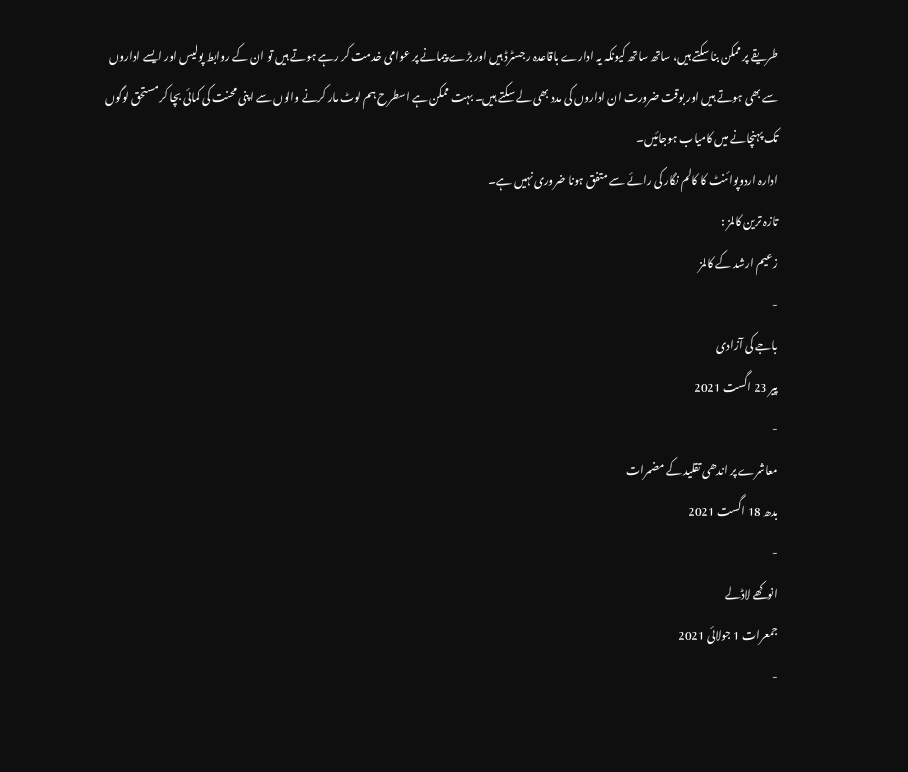طریقے پر ممکن بنا سکتے ہیں، ساتھ ساتھ کیونکہ یہ ادارے باقاعدہ رجسٹرڈ ہیں اور بڑے پیمانے پر عوامی خدمت کر رہے ہوتے ہیں تو ان کے روابط پولیس اور ایسے اداروں سے بھی ہوتے ہیں اور بوقت ضرورت ان اداروں کی مدد بھی لے سکتے ہیں۔ بہت ممکن ہے اسطرح ہم لوٹ مار کرنے والوں سے اپنی محنت کی کمائی بچا کر مستحق لوگوں تک پہنچانے میں کامیاب ہوجائیں۔
ادارہ اردوپوائنٹ کا کالم نگار کی رائے سے متفق ہونا ضروری نہیں ہے۔
تازہ ترین کالمز :
زعیم ارشد کے کالمز
-
باجے کی آزادی
پیر 23 اگست 2021
-
معاشرے پر اندھی تقلید کے مضمرات
بدھ 18 اگست 2021
-
انوکھے لاڈلے
جمعرات 1 جولائی 2021
-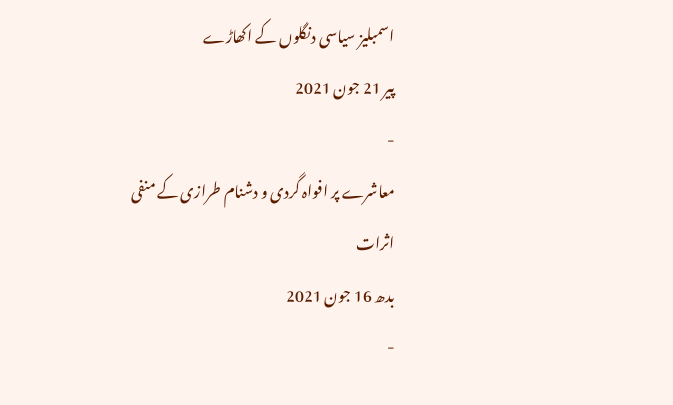اسمبلیز سیاسی دنگلوں کے اکھاڑے
پیر 21 جون 2021
-
معاشرے پر افواہ گردی و دشنام طرازی کے منفی اثرات
بدھ 16 جون 2021
-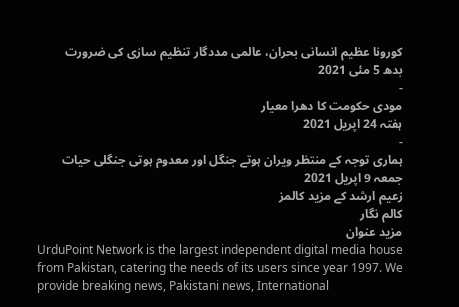کورونا عظیم انسانی بحران، عالمی مددگار تنظیم سازی کی ضرورت
بدھ 5 مئی 2021
-
مودی حکومت کا دھرا معیار
ہفتہ 24 اپریل 2021
-
ہماری توجہ کے منتظر ویران ہوتے جنگل اور معدوم ہوتی جنگلی حیات
جمعہ 9 اپریل 2021
زعیم ارشد کے مزید کالمز
کالم نگار
مزید عنوان
UrduPoint Network is the largest independent digital media house from Pakistan, catering the needs of its users since year 1997. We provide breaking news, Pakistani news, International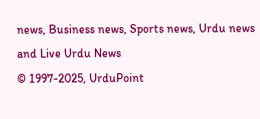news, Business news, Sports news, Urdu news and Live Urdu News
© 1997-2025, UrduPoint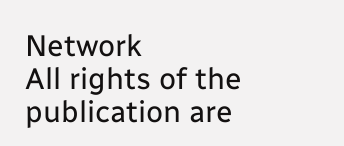Network
All rights of the publication are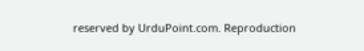reserved by UrduPoint.com. Reproduction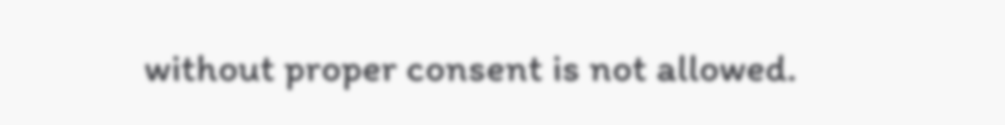without proper consent is not allowed.